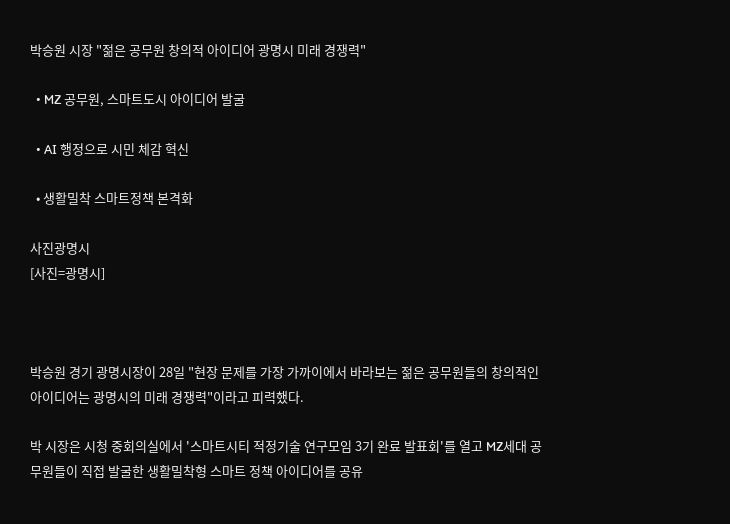박승원 시장 "젊은 공무원 창의적 아이디어 광명시 미래 경쟁력"

  • MZ 공무원, 스마트도시 아이디어 발굴

  • AI 행정으로 시민 체감 혁신

  • 생활밀착 스마트정책 본격화

사진광명시
[사진=광명시]



박승원 경기 광명시장이 28일 "현장 문제를 가장 가까이에서 바라보는 젊은 공무원들의 창의적인 아이디어는 광명시의 미래 경쟁력"이라고 피력했다.

박 시장은 시청 중회의실에서 '스마트시티 적정기술 연구모임 3기 완료 발표회'를 열고 MZ세대 공무원들이 직접 발굴한 생활밀착형 스마트 정책 아이디어를 공유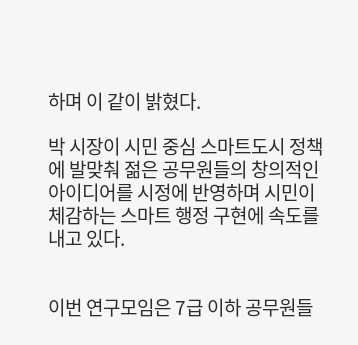하며 이 같이 밝혔다.

박 시장이 시민 중심 스마트도시 정책에 발맞춰 젊은 공무원들의 창의적인 아이디어를 시정에 반영하며 시민이 체감하는 스마트 행정 구현에 속도를 내고 있다.


이번 연구모임은 7급 이하 공무원들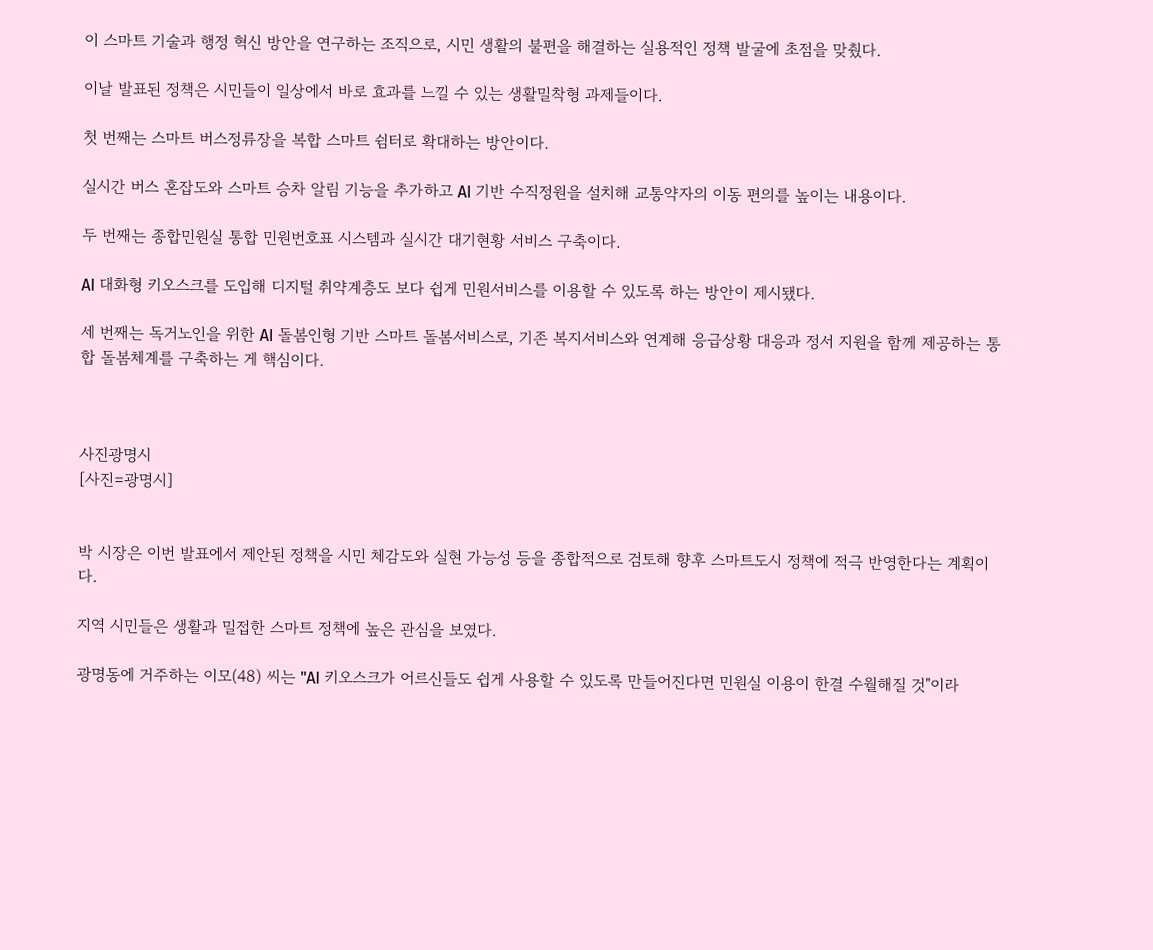이 스마트 기술과 행정 혁신 방안을 연구하는 조직으로, 시민 생활의 불편을 해결하는 실용적인 정책 발굴에 초점을 맞췄다.

이날 발표된 정책은 시민들이 일상에서 바로 효과를 느낄 수 있는 생활밀착형 과제들이다.

첫 번째는 스마트 버스정류장을 복합 스마트 쉼터로 확대하는 방안이다.

실시간 버스 혼잡도와 스마트 승차 알림 기능을 추가하고 AI 기반 수직정원을 설치해 교통약자의 이동 편의를 높이는 내용이다.

두 번째는 종합민원실 통합 민원번호표 시스템과 실시간 대기현황 서비스 구축이다.

AI 대화형 키오스크를 도입해 디지털 취약계층도 보다 쉽게 민원서비스를 이용할 수 있도록 하는 방안이 제시됐다.

세 번째는 독거노인을 위한 AI 돌봄인형 기반 스마트 돌봄서비스로, 기존 복지서비스와 연계해 응급상황 대응과 정서 지원을 함께 제공하는 통합 돌봄체계를 구축하는 게 핵심이다.



사진광명시
[사진=광명시]


박 시장은 이번 발표에서 제안된 정책을 시민 체감도와 실현 가능성 등을 종합적으로 검토해 향후 스마트도시 정책에 적극 반영한다는 계획이다.

지역 시민들은 생활과 밀접한 스마트 정책에 높은 관심을 보였다.

광명동에 거주하는 이모(48) 씨는 "AI 키오스크가 어르신들도 쉽게 사용할 수 있도록 만들어진다면 민원실 이용이 한결 수월해질 것"이라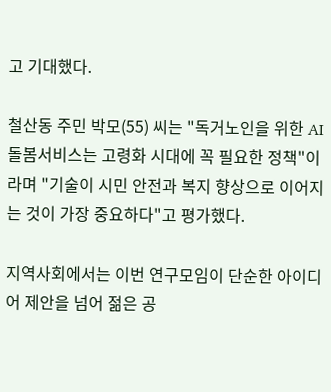고 기대했다.

철산동 주민 박모(55) 씨는 "독거노인을 위한 AI 돌봄서비스는 고령화 시대에 꼭 필요한 정책"이라며 "기술이 시민 안전과 복지 향상으로 이어지는 것이 가장 중요하다"고 평가했다.

지역사회에서는 이번 연구모임이 단순한 아이디어 제안을 넘어 젊은 공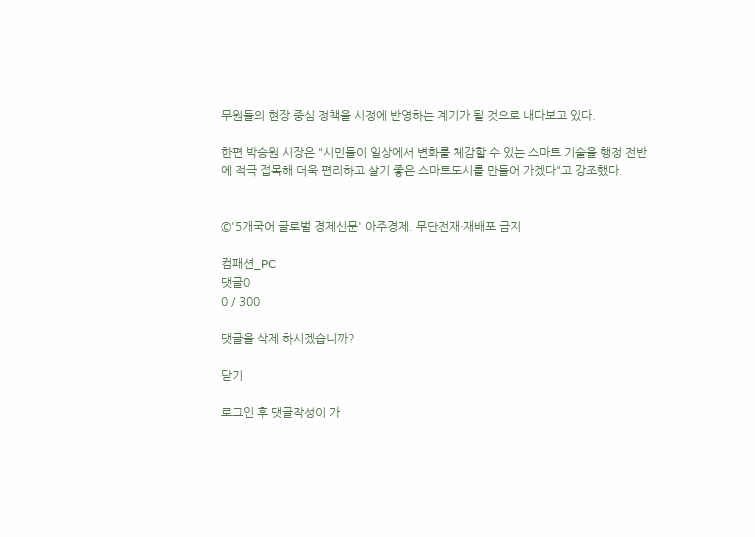무원들의 현장 중심 정책을 시정에 반영하는 계기가 될 것으로 내다보고 있다.

한편 박승원 시장은 "시민들이 일상에서 변화를 체감할 수 있는 스마트 기술을 행정 전반에 적극 접목해 더욱 편리하고 살기 좋은 스마트도시를 만들어 가겠다"고 강조했다.


©'5개국어 글로벌 경제신문' 아주경제. 무단전재·재배포 금지

컴패션_PC
댓글0
0 / 300

댓글을 삭제 하시겠습니까?

닫기

로그인 후 댓글작성이 가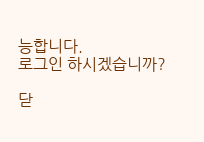능합니다.
로그인 하시겠습니까?

닫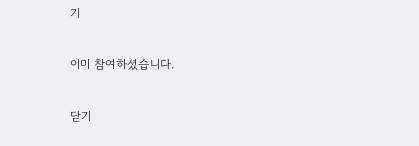기

이미 참여하셨습니다.

닫기